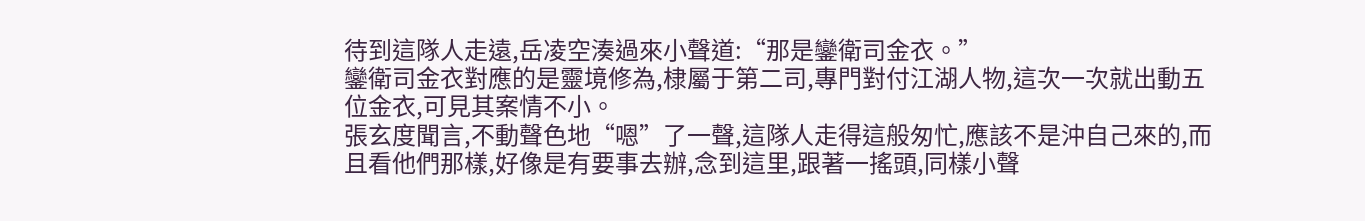待到這隊人走遠,岳凌空湊過來小聲道:“那是鑾衛司金衣。”
鑾衛司金衣對應的是靈境修為,棣屬于第二司,專門對付江湖人物,這次一次就出動五位金衣,可見其案情不小。
張玄度聞言,不動聲色地“嗯”了一聲,這隊人走得這般匆忙,應該不是沖自己來的,而且看他們那樣,好像是有要事去辦,念到這里,跟著一搖頭,同樣小聲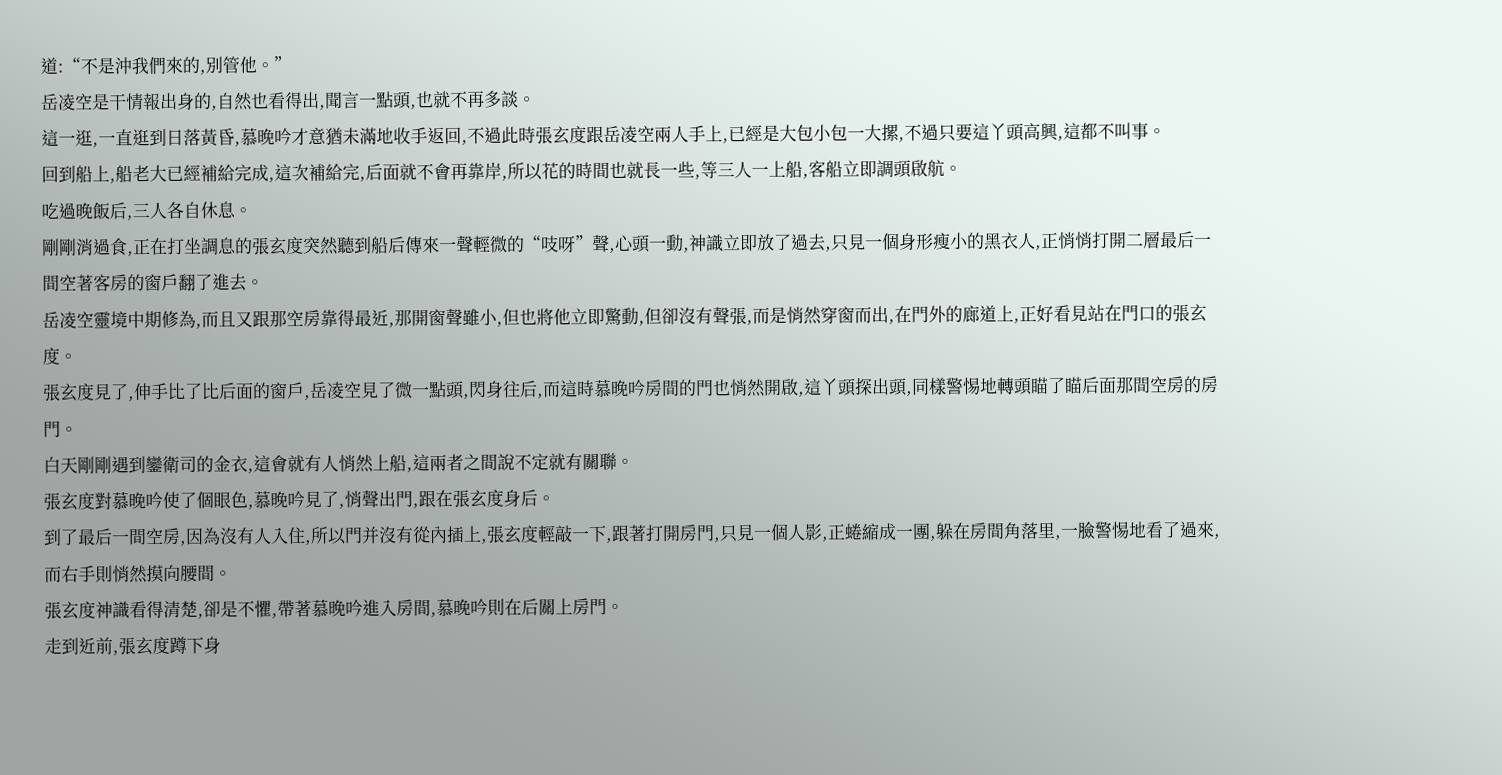道:“不是沖我們來的,別管他。”
岳凌空是干情報出身的,自然也看得出,聞言一點頭,也就不再多談。
這一逛,一直逛到日落黃昏,慕晚吟才意猶未滿地收手返回,不過此時張玄度跟岳凌空兩人手上,已經是大包小包一大摞,不過只要這丫頭高興,這都不叫事。
回到船上,船老大已經補給完成,這次補給完,后面就不會再靠岸,所以花的時間也就長一些,等三人一上船,客船立即調頭啟航。
吃過晚飯后,三人各自休息。
剛剛消過食,正在打坐調息的張玄度突然聽到船后傳來一聲輕微的“吱呀”聲,心頭一動,神識立即放了過去,只見一個身形瘦小的黑衣人,正悄悄打開二層最后一間空著客房的窗戶翻了進去。
岳凌空靈境中期修為,而且又跟那空房靠得最近,那開窗聲雖小,但也將他立即驚動,但卻沒有聲張,而是悄然穿窗而出,在門外的廊道上,正好看見站在門口的張玄度。
張玄度見了,伸手比了比后面的窗戶,岳凌空見了微一點頭,閃身往后,而這時慕晚吟房間的門也悄然開啟,這丫頭探出頭,同樣警惕地轉頭瞄了瞄后面那間空房的房門。
白天剛剛遇到鑾衛司的金衣,這會就有人悄然上船,這兩者之間說不定就有關聯。
張玄度對慕晚吟使了個眼色,慕晚吟見了,悄聲出門,跟在張玄度身后。
到了最后一間空房,因為沒有人入住,所以門并沒有從內插上,張玄度輕敲一下,跟著打開房門,只見一個人影,正蜷縮成一團,躲在房間角落里,一臉警惕地看了過來,而右手則悄然摸向腰間。
張玄度神識看得清楚,卻是不懼,帶著慕晚吟進入房間,慕晚吟則在后關上房門。
走到近前,張玄度蹲下身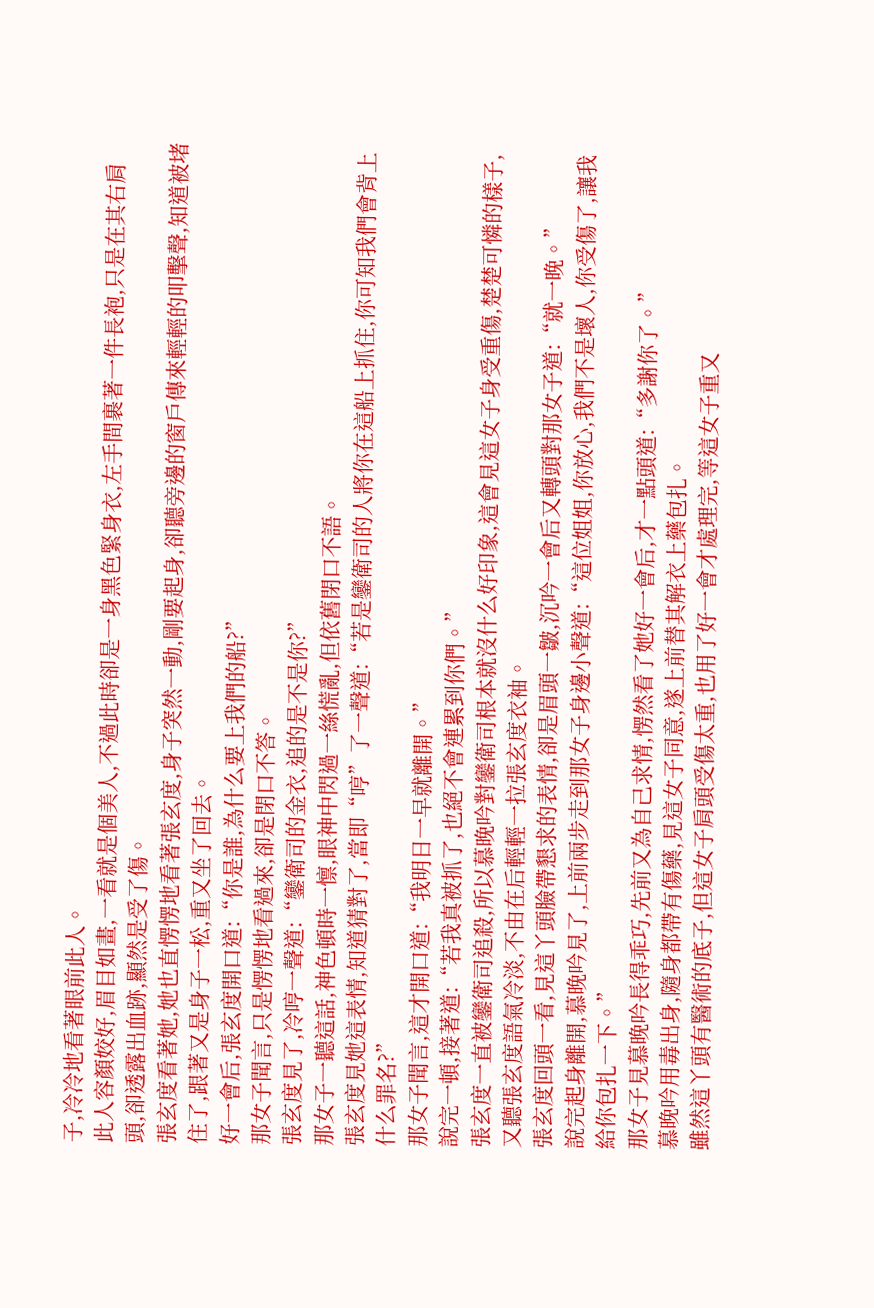子,冷冷地看著眼前此人。
此人容顏姣好,眉目如畫,一看就是個美人,不過此時卻是一身黑色緊身衣,左手間裹著一件長袍,只是在其右肩頭,卻透露出血跡,顯然是受了傷。
張玄度看著她,她也直愣愣地看著張玄度,身子突然一動,剛要起身,卻聽旁邊的窗戶傳來輕輕的叩擊聲,知道被堵住了,跟著又是身子一松,重又坐了回去。
好一會后,張玄度開口道:“你是誰,為什么要上我們的船?”
那女子聞言,只是愣愣地看過來,卻是閉口不答。
張玄度見了,冷哼一聲道:“鑾衛司的金衣,追的是不是你?”
那女子一聽這話,神色頓時一懔,眼神中閃過一絲慌亂,但依舊閉口不語。
張玄度見她這表情,知道猜對了,當即“哼”了一聲道:“若是鑾衛司的人將你在這船上抓住,你可知我們會背上什么罪名?”
那女子聞言,這才開口道:“我明日一早就離開。”
說完一頓,接著道:“若我真被抓了,也絕不會連累到你們。”
張玄度一直被鑾衛司追殺,所以慕晚吟對鑾衛司根本就沒什么好印象,這會見這女子身受重傷,楚楚可憐的樣子,又聽張玄度語氣冷淡,不由在后輕輕一拉張玄度衣袖。
張玄度回頭一看,見這丫頭臉帶懇求的表情,卻是眉頭一皺,沉吟一會后又轉頭對那女子道:“就一晚。”
說完起身離開,慕晚吟見了,上前兩步走到那女子身邊小聲道:“這位姐姐,你放心,我們不是壞人,你受傷了,讓我給你包扎一下。”
那女子見慕晚吟長得乖巧,先前又為自己求情,愣然看了她好一會后,才一點頭道:“多謝你了。”
慕晚吟用毒出身,隨身都帶有傷藥,見這女子同意,遂上前替其解衣上藥包扎。
雖然這丫頭有醫術的底子,但這女子肩頭受傷太重,也用了好一會才處理完,等這女子重又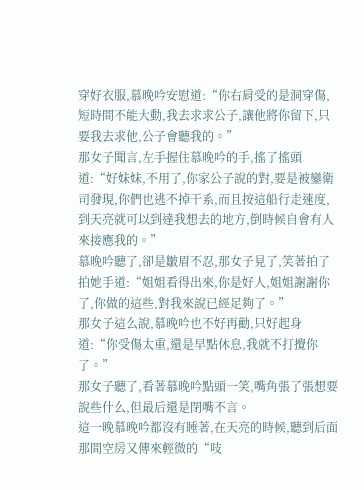穿好衣服,慕晚吟安慰道:“你右肩受的是洞穿傷,短時間不能大動,我去求求公子,讓他將你留下,只要我去求他,公子會聽我的。”
那女子聞言,左手握住慕晚吟的手,搖了搖頭道:“好妹妹,不用了,你家公子說的對,要是被鑾衛司發現,你們也逃不掉干系,而且按這船行走速度,到天亮就可以到達我想去的地方,倒時候自會有人來接應我的。”
慕晚吟聽了,卻是皺眉不忍,那女子見了,笑著拍了拍她手道:“姐姐看得出來,你是好人,姐姐謝謝你了,你做的這些,對我來說已經足夠了。”
那女子這么說,慕晚吟也不好再勸,只好起身道:“你受傷太重,還是早點休息,我就不打攪你了。”
那女子聽了,看著慕晚吟點頭一笑,嘴角張了張想要說些什么,但最后還是閉嘴不言。
這一晚慕晚吟都沒有睡著,在天亮的時候,聽到后面那間空房又傳來輕微的“吱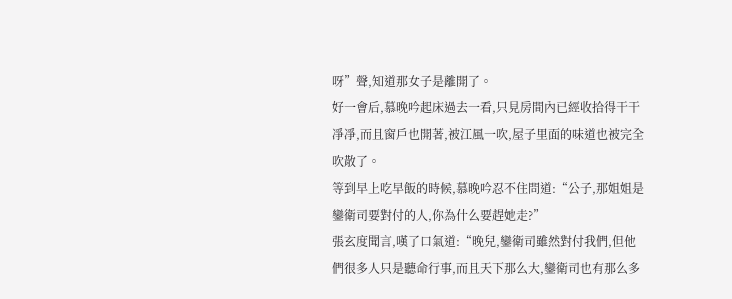呀”聲,知道那女子是離開了。
好一會后,慕晚吟起床過去一看,只見房間內已經收拾得干干凈凈,而且窗戶也開著,被江風一吹,屋子里面的味道也被完全吹散了。
等到早上吃早飯的時候,慕晚吟忍不住問道:“公子,那姐姐是鑾衛司要對付的人,你為什么要趕她走?”
張玄度聞言,嘆了口氣道:“晚兒,鑾衛司雖然對付我們,但他們很多人只是聽命行事,而且天下那么大,鑾衛司也有那么多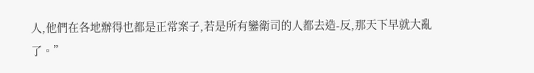人,他們在各地辦得也都是正常案子,若是所有鑾衛司的人都去造-反,那天下早就大亂了。”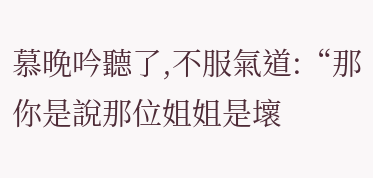慕晚吟聽了,不服氣道:“那你是說那位姐姐是壞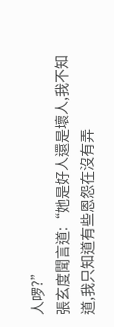人啰?”
張玄度聞言道:“她是好人還是壞人,我不知道,我只知道有些恩怨在沒有弄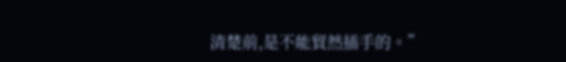清楚前,是不能貿然插手的。”